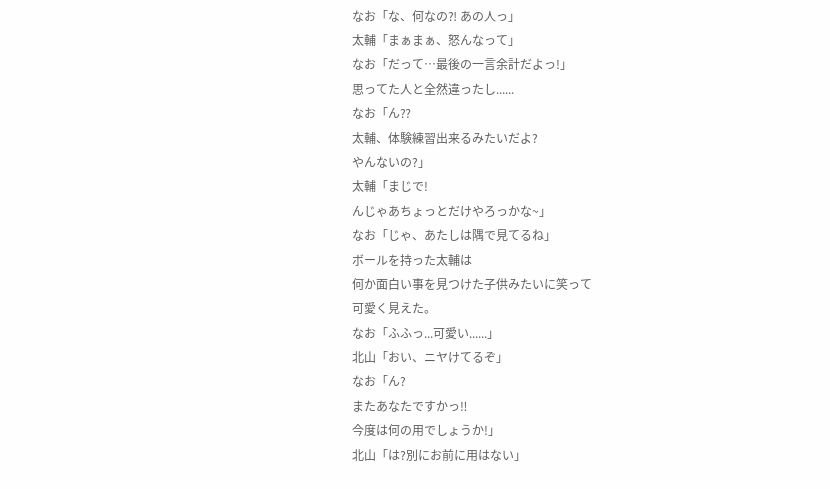なお「な、何なの⁈ あの人っ」
太輔「まぁまぁ、怒んなって」
なお「だって…最後の一言余計だよっ!」
思ってた人と全然違ったし......
なお「ん⁇
太輔、体験練習出来るみたいだよ?
やんないの?」
太輔「まじで!
んじゃあちょっとだけやろっかな~」
なお「じゃ、あたしは隅で見てるね」
ボールを持った太輔は
何か面白い事を見つけた子供みたいに笑って
可愛く見えた。
なお「ふふっ...可愛い......」
北山「おい、ニヤけてるぞ」
なお「ん?
またあなたですかっ‼
今度は何の用でしょうか!」
北山「は?別にお前に用はない」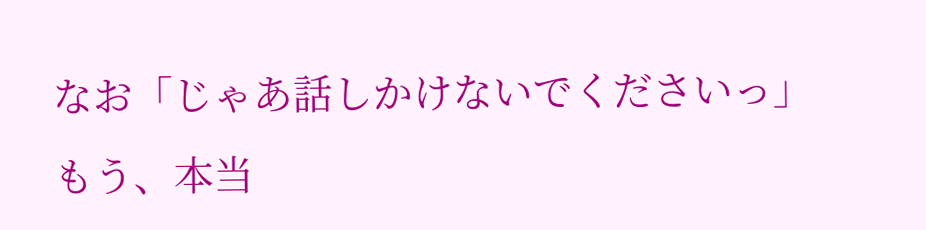なお「じゃあ話しかけないでくださいっ」
もう、本当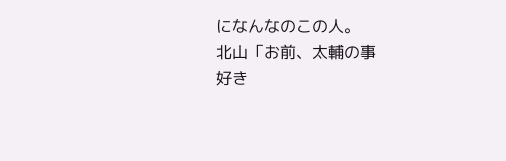になんなのこの人。
北山「お前、太輔の事
好き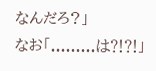なんだろ?」
なお「.........は⁈⁈」